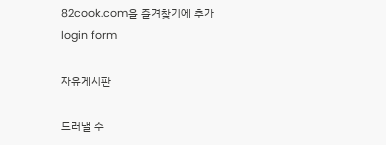82cook.com을 즐겨찾기에 추가
login form

자유게시판

드러낼 수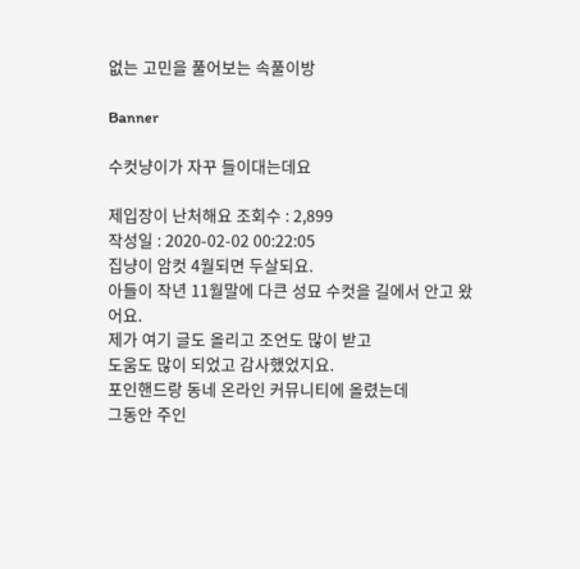없는 고민을 풀어보는 속풀이방

Banner

수컷냥이가 자꾸 들이대는데요

제입장이 난처해요 조회수 : 2,899
작성일 : 2020-02-02 00:22:05
집냥이 암컷 4월되면 두살되요.
아들이 작년 11월말에 다큰 성묘 수컷을 길에서 안고 왔어요.
제가 여기 글도 올리고 조언도 많이 받고
도움도 많이 되었고 감사했었지요.
포인핸드랑 동네 온라인 커뮤니티에 올렸는데
그동안 주인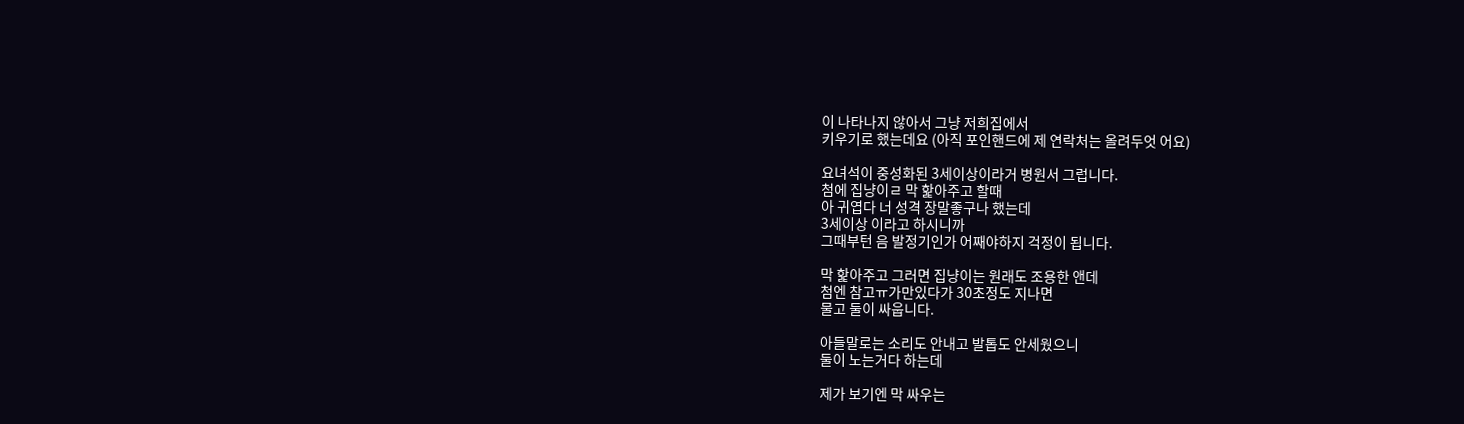이 나타나지 않아서 그냥 저희집에서
키우기로 했는데요 (아직 포인핸드에 제 연락처는 올려두엇 어요)

요녀석이 중성화된 3세이상이라거 병원서 그럽니다.
첨에 집냥이ㄹ 막 핥아주고 할때
아 귀엽다 너 성격 장말좋구나 했는데
3세이상 이라고 하시니까
그때부턴 음 발정기인가 어째야하지 걱정이 됩니다.

막 핥아주고 그러면 집냥이는 원래도 조용한 앤데
첨엔 참고ㅠ가만있다가 30초정도 지나면
물고 둘이 싸웁니다.

아들말로는 소리도 안내고 발톱도 안세웠으니
둘이 노는거다 하는데

제가 보기엔 막 싸우는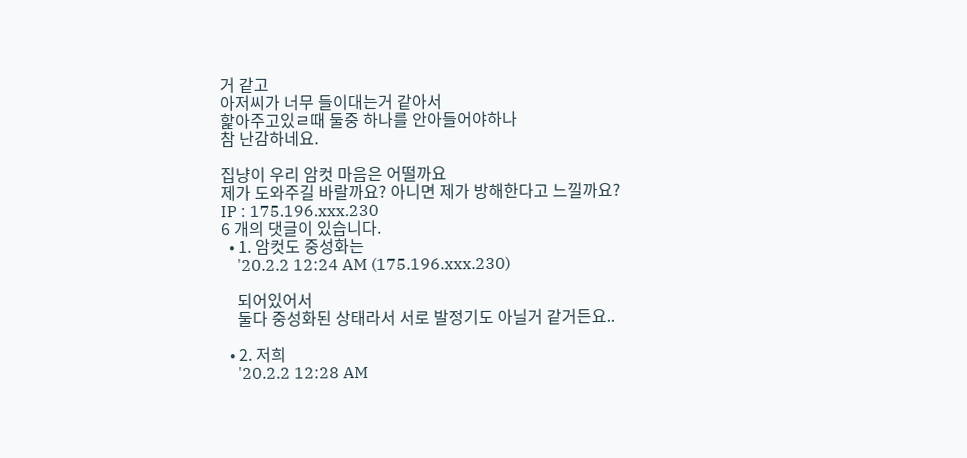거 같고
아저씨가 너무 들이대는거 같아서
핥아주고있ㄹ때 둘중 하나를 안아들어야하나
참 난감하네요.

집냥이 우리 암컷 마음은 어떨까요
제가 도와주길 바랄까요? 아니면 제가 방해한다고 느낄까요?
IP : 175.196.xxx.230
6 개의 댓글이 있습니다.
  • 1. 암컷도 중성화는
    '20.2.2 12:24 AM (175.196.xxx.230)

    되어있어서
    둘다 중성화된 상태라서 서로 발정기도 아닐거 같거든요..

  • 2. 저희
    '20.2.2 12:28 AM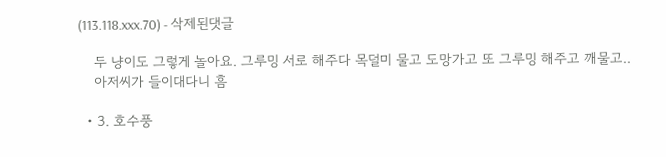(113.118.xxx.70) - 삭제된댓글

    두 냥이도 그렇게 놀아요. 그루밍 서로 해주다 목덜미 물고 도망가고 또 그루밍 해주고 깨물고..
    아저씨가 들이대다니 흠

  • 3. 호수풍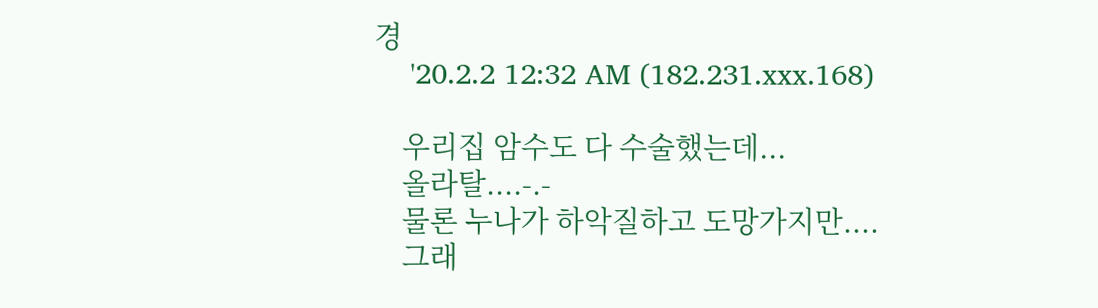경
    '20.2.2 12:32 AM (182.231.xxx.168)

    우리집 암수도 다 수술했는데...
    올라탈....-.-
    물론 누나가 하악질하고 도망가지만....
    그래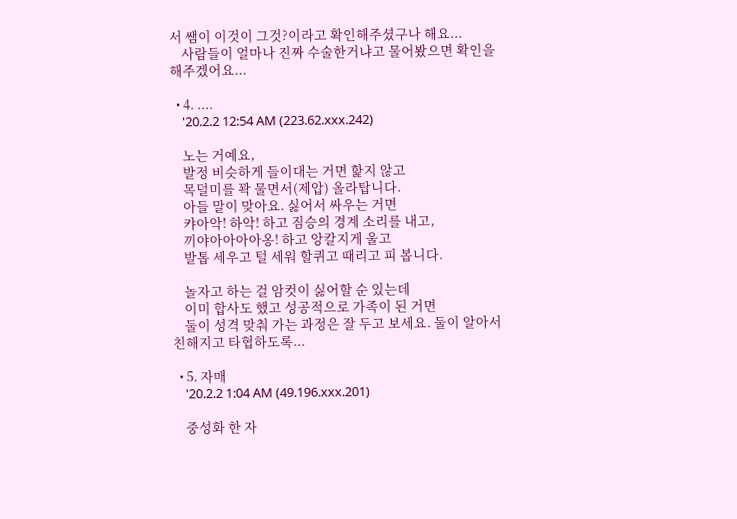서 쌤이 이것이 그것?이라고 확인해주셨구나 해요...
    사람들이 얼마나 진짜 수술한거냐고 물어봤으면 확인을 해주겠어요...

  • 4. ....
    '20.2.2 12:54 AM (223.62.xxx.242)

    노는 거예요,
    발정 비슷하게 들이대는 거면 핥지 않고
    목덜미를 꽉 물면서(제압) 올라탑니다.
    아들 말이 맞아요. 싫어서 싸우는 거면
    캬아악! 하악! 하고 짐승의 경계 소리를 내고,
    끼야아아아아옹! 하고 앙칼지게 울고
    발톱 세우고 털 세워 할퀴고 때리고 피 봅니다.

    놀자고 하는 걸 암컷이 싫어할 순 있는데
    이미 합사도 했고 성공적으로 가족이 된 거면
    둘이 성격 맞춰 가는 과정은 잘 두고 보세요. 둘이 알아서 친해지고 타협하도록...

  • 5. 자매
    '20.2.2 1:04 AM (49.196.xxx.201)

    중성화 한 자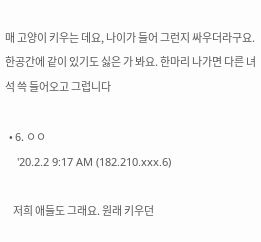매 고양이 키우는 데요, 나이가 들어 그런지 싸우더라구요. 한공간에 같이 있기도 싫은 가 봐요. 한마리 나가면 다른 녀석 쓱 들어오고 그럽니다

  • 6. ㅇㅇ
    '20.2.2 9:17 AM (182.210.xxx.6)

    저희 애들도 그래요. 원래 키우던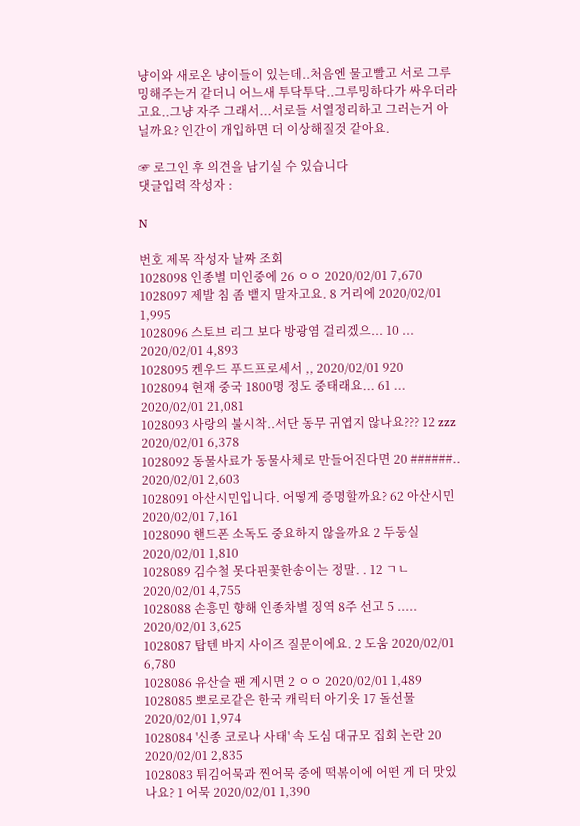냥이와 새로온 냥이들이 있는데..처음엔 물고빨고 서로 그루밍해주는거 같더니 어느새 투닥투닥..그루밍하다가 싸우더라고요..그냥 자주 그래서...서로들 서열정리하고 그러는거 아닐까요? 인간이 개입하면 더 이상해질것 같아요.

☞ 로그인 후 의견을 남기실 수 있습니다
댓글입력 작성자 :

N

번호 제목 작성자 날짜 조회
1028098 인종별 미인중에 26 ㅇㅇ 2020/02/01 7,670
1028097 제발 침 좀 뱉지 말자고요. 8 거리에 2020/02/01 1,995
1028096 스토브 리그 보다 방광염 걸리겠으... 10 ... 2020/02/01 4,893
1028095 켄우드 푸드프로세서 ,, 2020/02/01 920
1028094 현재 중국 1800명 정도 중태래요... 61 ... 2020/02/01 21,081
1028093 사랑의 불시착..서단 동무 귀엽지 않나요??? 12 zzz 2020/02/01 6,378
1028092 동물사료가 동물사체로 만들어진다면 20 ######.. 2020/02/01 2,603
1028091 아산시민입니다. 어떻게 증명할까요? 62 아산시민 2020/02/01 7,161
1028090 핸드폰 소독도 중요하지 않을까요 2 두둥실 2020/02/01 1,810
1028089 김수철 못다핀꽃한송이는 정말. . 12 ㄱㄴ 2020/02/01 4,755
1028088 손흥민 향해 인종차별 징역 8주 선고 5 ..... 2020/02/01 3,625
1028087 탑텐 바지 사이즈 질문이에요. 2 도움 2020/02/01 6,780
1028086 유산슬 팬 계시면 2 ㅇㅇ 2020/02/01 1,489
1028085 뽀로로같은 한국 캐릭터 아기옷 17 돌선물 2020/02/01 1,974
1028084 '신종 코로나 사태' 속 도심 대규모 집회 논란 20 2020/02/01 2,835
1028083 튀김어묵과 찐어묵 중에 떡볶이에 어떤 게 더 맛있나요? 1 어묵 2020/02/01 1,390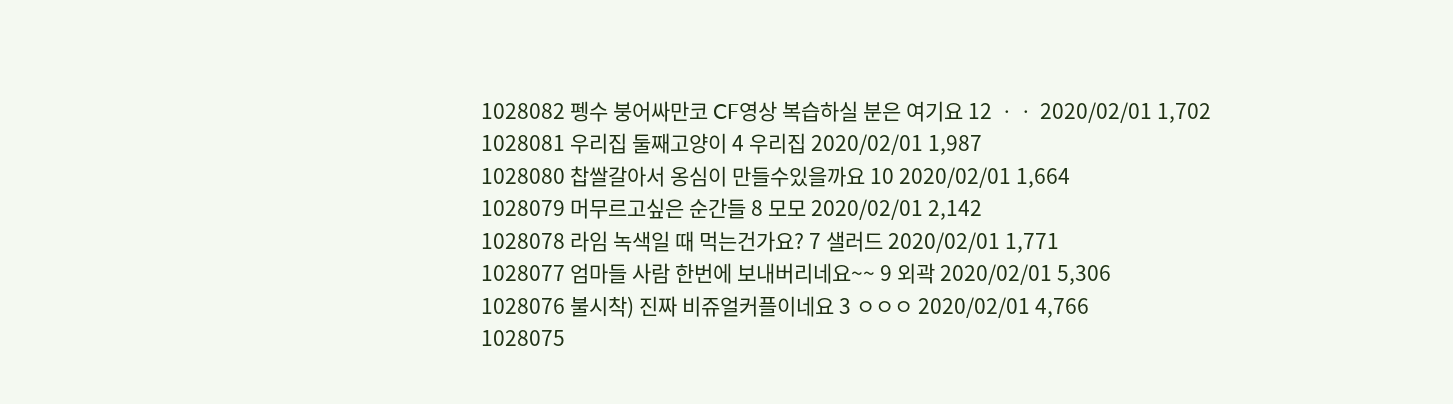1028082 펭수 붕어싸만코 CF영상 복습하실 분은 여기요 12 ㆍㆍ 2020/02/01 1,702
1028081 우리집 둘째고양이 4 우리집 2020/02/01 1,987
1028080 찹쌀갈아서 옹심이 만들수있을까요 10 2020/02/01 1,664
1028079 머무르고싶은 순간들 8 모모 2020/02/01 2,142
1028078 라임 녹색일 때 먹는건가요? 7 샐러드 2020/02/01 1,771
1028077 엄마들 사람 한번에 보내버리네요~~ 9 외곽 2020/02/01 5,306
1028076 불시착) 진짜 비쥬얼커플이네요 3 ㅇㅇㅇ 2020/02/01 4,766
1028075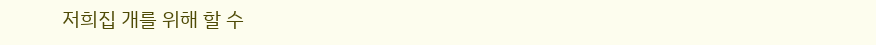저희집 개를 위해 할 수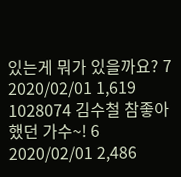있는게 뭐가 있을까요? 7 2020/02/01 1,619
1028074 김수철 참좋아했던 가수~! 6 2020/02/01 2,486